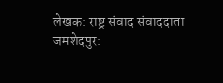लेखक: राष्ट्र संवाद संवाददाता
जमशेदपुर: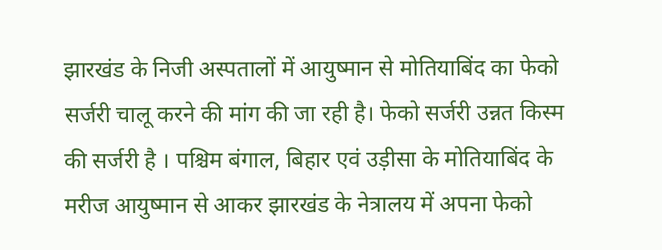झारखंड के निजी अस्पतालों में आयुष्मान से मोतियाबिंद का फेको सर्जरी चालू करने की मांग की जा रही है। फेको सर्जरी उन्नत किस्म की सर्जरी है । पश्चिम बंगाल, बिहार एवं उड़ीसा के मोतियाबिंद के मरीज आयुष्मान से आकर झारखंड के नेत्रालय में अपना फेको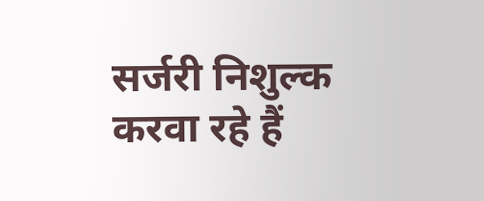सर्जरी निशुल्क करवा रहे हैं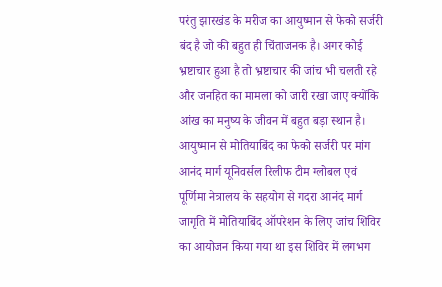परंतु झारखंड के मरीज का आयुष्मान से फेको सर्जरी बंद है जो की बहुत ही चिंताजनक है। अगर कोई भ्रष्टाचार हुआ है तो भ्रष्टाचार की जांच भी चलती रहे और जनहित का मामला को जारी रखा जाए क्योंकि आंख का मनुष्य के जीवन में बहुत बड़ा स्थान है।
आयुष्मान से मोतियाबिंद का फेको सर्जरी पर मांग
आनंद मार्ग यूनिवर्सल रिलीफ टीम ग्लोबल एवं पूर्णिमा नेत्रालय के सहयोग से गदरा आनंद मार्ग जागृति में मोतियाबिंद ऑपरेशन के लिए जांच शिविर का आयोजन किया गया था इस शिविर में लगभग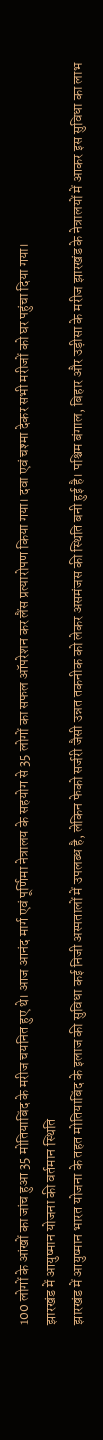100 लोगों के आंखों का जांच हुआ 35 मोतियाबिंद के मरीज चयनित हुए थे। आज आनंद मार्ग एवं पूर्णिमा नेत्रालय के सहयोग से 35 लोगों का सफल ऑपरेशन कर लैंस प्रत्यारोपण किया गया। दवा एवं चश्मा देकर सभी मरीजों को घर पहुंचा दिया गया।
झारखंड में आयुष्मान योजना की वर्तमान स्थिति
झारखंड में आयुष्मान भारत योजना के तहत मोतियाबिंद के इलाज की सुविधा कई निजी अस्पतालों में उपलब्ध है, लेकिन फेको सर्जरी जैसी उन्नत तकनीक को लेकर असमंजस की स्थिति बनी हुई है। पश्चिम बंगाल, बिहार और उड़ीसा के मरीज झारखंड के नेत्रालयों में आकर इस सुविधा का लाभ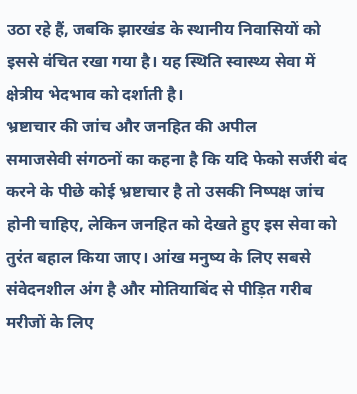उठा रहे हैं, जबकि झारखंड के स्थानीय निवासियों को इससे वंचित रखा गया है। यह स्थिति स्वास्थ्य सेवा में क्षेत्रीय भेदभाव को दर्शाती है।
भ्रष्टाचार की जांच और जनहित की अपील
समाजसेवी संगठनों का कहना है कि यदि फेको सर्जरी बंद करने के पीछे कोई भ्रष्टाचार है तो उसकी निष्पक्ष जांच होनी चाहिए, लेकिन जनहित को देखते हुए इस सेवा को तुरंत बहाल किया जाए। आंख मनुष्य के लिए सबसे संवेदनशील अंग है और मोतियाबिंद से पीड़ित गरीब मरीजों के लिए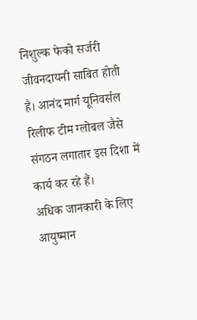निशुल्क फेको सर्जरी जीवनदायनी साबित होती है। आनंद मार्ग यूनिवर्सल रिलीफ टीम ग्लोबल जैसे संगठन लगातार इस दिशा में कार्य कर रहे हैं।
अधिक जानकारी के लिए आयुष्मान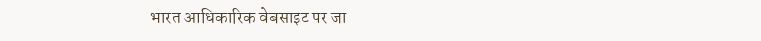भारत आधिकारिक वेबसाइट पर जा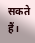सकते हैं।